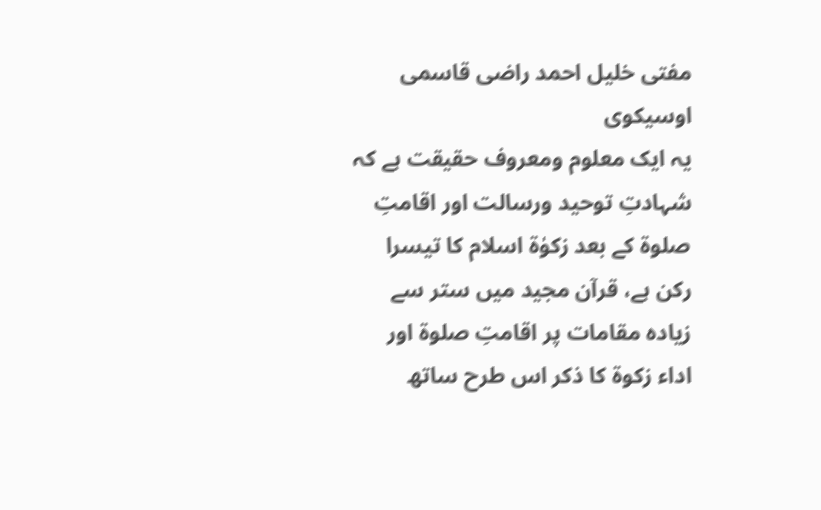مفتی خلیل احمد راضی قاسمی اوسیکوی
یہ ایک معلوم ومعروف حقیقت ہے کہ شہادتِ توحید ورسالت اور اقامتِ صلوۃ کے بعد زکوٰۃ اسلام کا تیسرا رکن ہے، قرآن مجید میں ستر سے زیادہ مقامات پر اقامتِ صلوۃ اور اداء زکوۃ کا ذکر اس طرح ساتھ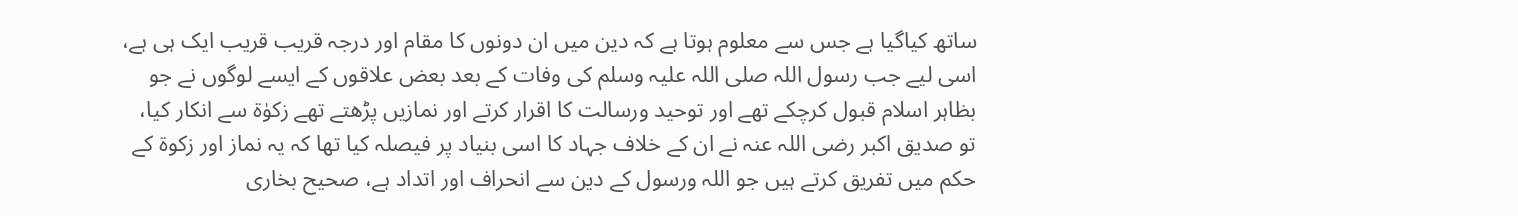ساتھ کیاگیا ہے جس سے معلوم ہوتا ہے کہ دین میں ان دونوں کا مقام اور درجہ قریب قریب ایک ہی ہے، اسی لیے جب رسول اللہ صلی اللہ علیہ وسلم کی وفات کے بعد بعض علاقوں کے ایسے لوگوں نے جو بظاہر اسلام قبول کرچکے تھے اور توحید ورسالت کا اقرار کرتے اور نمازیں پڑھتے تھے زکوٰۃ سے انکار کیا،
تو صدیق اکبر رضی اللہ عنہ نے ان کے خلاف جہاد کا اسی بنیاد پر فیصلہ کیا تھا کہ یہ نماز اور زکوۃ کے حکم میں تفریق کرتے ہیں جو اللہ ورسول کے دین سے انحراف اور اتداد ہے، صحیح بخاری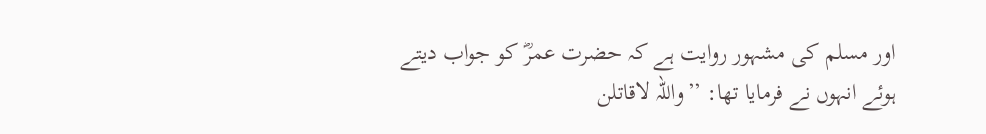اور مسلم کی مشہور روایت ہے کہ حضرت عمرؓ کو جواب دیتے ہوئے انہوں نے فرمایا تھا: ’’واللہ لاقاتلن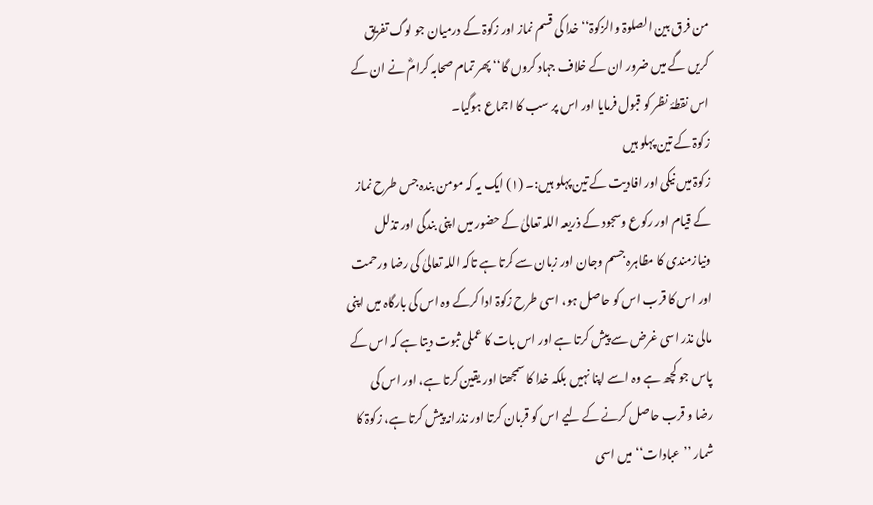من فرق بین الصلوۃ والزکوۃ‘‘ خدا کی قسم نماز اور زکوۃ کے درمیان جو لوگ تفریق کریں گے میں ضرور ان کے خلاف جہاد کروں گا‘‘ پھر تمام صحابہ کرامؓ نے ان کے اس نقطۂ نظر کو قبول فرمایا اور اس پر سب کا اجماع ہوگیا۔
زکوۃ کے تین پہلو ہیں
زکوۃ میں نیکی اور افادیت کے تین پہلو ہیں:۔ (۱) ایک یہ کہ مومن بندہ جس طرح نماز کے قیام اور رکوع وسجود کے ذریعہ اللہ تعالیٰ کے حضور میں اپنی بندگی اور تذلل ونیازمندی کا مظاہرہ جسم وجان اور زبان سے کرتا ہے تاکہ اللہ تعالیٰ کی رضا ورحمت اور اس کا قرب اس کو حاصل ہو، اسی طرح زکوۃ ادا کرکے وہ اس کی بارگاہ میں اپنی مالی نذر اسی غرض سے پیش کرتا ہے اور اس بات کا عملی ثبوت دیتا ہے کہ اس کے پاس جو کچھ ہے وہ اسے اپنا نہیں بلکہ خدا کا سمجھتا اور یقین کرتا ہے، اور اس کی رضا و قرب حاصل کرنے کے لیے اس کو قربان کرتا اور نذرانہ پیش کرتا ہے، زکوۃ کا شمار ’’عبادات‘‘ میں اسی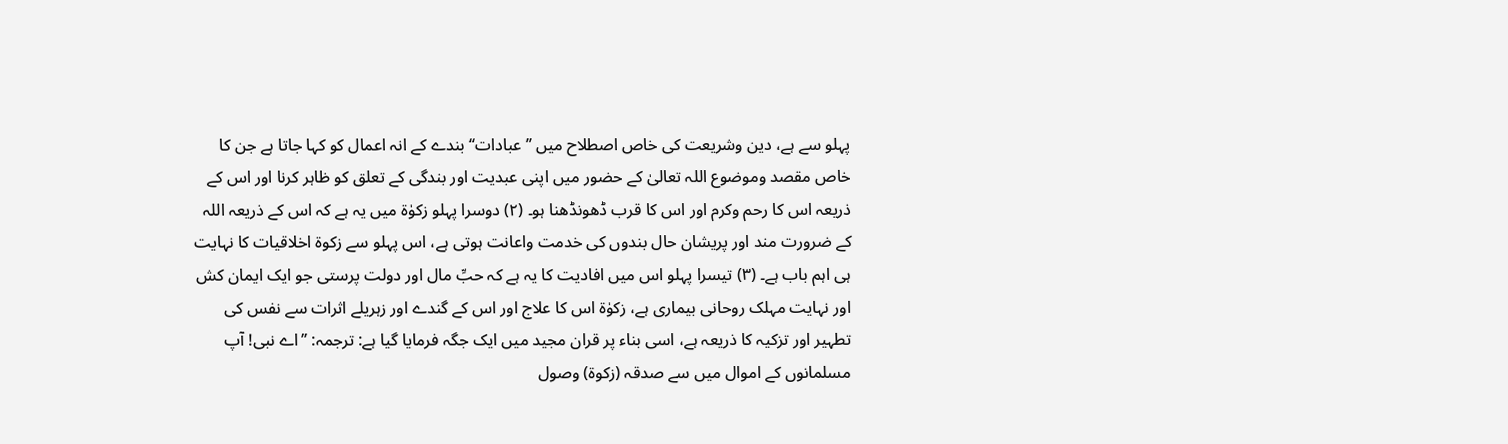پہلو سے ہے، دین وشریعت کی خاص اصطلاح میں ’’عبادات‘‘ بندے کے انہ اعمال کو کہا جاتا ہے جن کا خاص مقصد وموضوع اللہ تعالیٰ کے حضور میں اپنی عبدیت اور بندگی کے تعلق کو ظاہر کرنا اور اس کے ذریعہ اس کا رحم وکرم اور اس کا قرب ڈھونڈھنا ہو۔ (۲) دوسرا پہلو زکوٰۃ میں یہ ہے کہ اس کے ذریعہ اللہ کے ضرورت مند اور پریشان حال بندوں کی خدمت واعانت ہوتی ہے، اس پہلو سے زکوۃ اخلاقیات کا نہایت ہی اہم باب ہے۔ (۳) تیسرا پہلو اس میں افادیت کا یہ ہے کہ حبِّ مال اور دولت پرستی جو ایک ایمان کش اور نہایت مہلک روحانی بیماری ہے، زکوٰۃ اس کا علاج اور اس کے گندے اور زہریلے اثرات سے نفس کی تطہیر اور تزکیہ کا ذریعہ ہے، اسی بناء پر قران مجید میں ایک جگہ فرمایا گیا ہے: ترجمہ: ’’اے نبی! آپ مسلمانوں کے اموال میں سے صدقہ (زکوۃ) وصول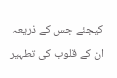کیجئے جس کے ذریعہ ان کے قلوب کی تطہیر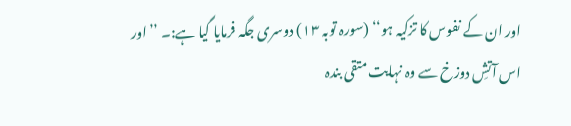اور ان کے نفوس کا تزکیہ ہو‘‘ (سورہ توبہ ۱۳) دوسری جگہ فرمایا گیا ہے:۔ ’’اور اس آتشِ دوزخ سے وہ نہایت متقی بندہ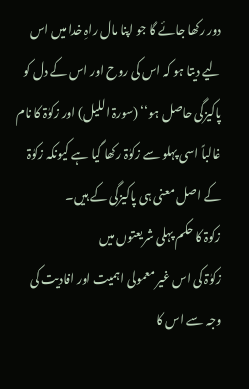دور رکھا جائے گا جو اپنا مال راہِ خدا میں اس لیے دیتا ہو کہ اس کی روح اور اس کے دل کو پاکیزگی حاصل ہو‘‘ (سورۃ اللیل) اور زکوٰۃ کا نام غالباً اسی پہلو سے زکوٰۃ رکھا گیا ہے کیونکہ زکوٰۃ کے اصل معنی ہی پاکیزگی کے ہیں۔
زکوۃ کا حکم پہلی شریعتوں میں
زکوٰۃ کی اس غیر معمولی اہمیت اور افادیت کی وجہ سے اس کا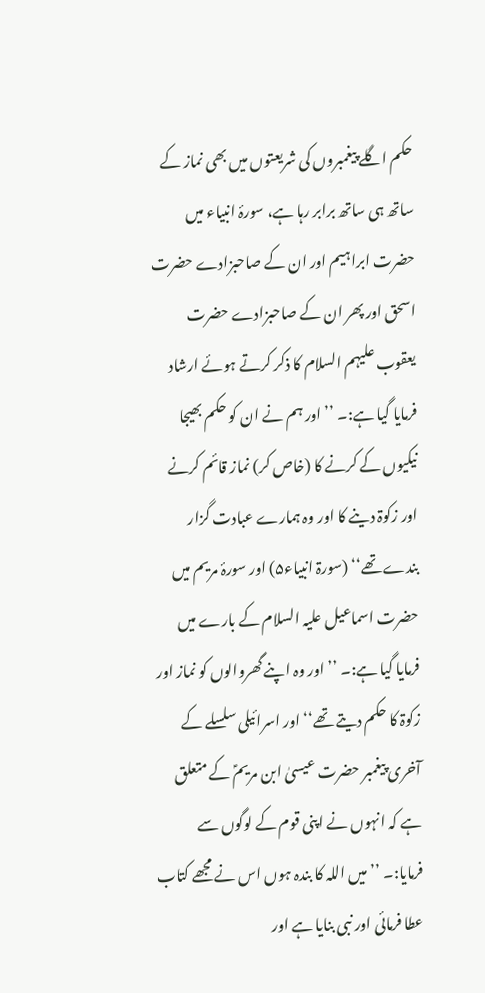حکم اگلے پیغمبروں کی شریعتوں میں بھی نماز کے ساتھ ہی ساتھ برابر رہا ہے، سورۂ انبیاء میں حضرت ابراہیم اور ان کے صاحبزادے حضرت اسحق اور پھر ان کے صاحبزادے حضرت یعقوب علیہم السلام کا ذکر کرتے ہوئے ارشاد فرمایا گیا ہے:۔ ’’اور ہم نے ان کو حکم بھیجا نیکیوں کے کرنے کا (خاص کر) نماز قائم کرنے اور زکوۃ دینے کا اور وہ ہمارے عبادت گزار بندے تھے‘‘ (سورۃ انبیاء۵) اور سورۂ مریم میں حضرت اسماعیل علیہ السلام کے بارے میں فرمایا گیا ہے:۔ ’’ اور وہ اپنے گھروالوں کو نماز اور زکوۃ کا حکم دیتے تھے‘‘ اور اسرائیلی سلسلے کے آخری پیغمبر حضرت عیسیٰ ابن مریمؑ کے متعلق ہے کہ انہوں نے اپنی قوم کے لوگوں سے فرمایا:۔ ’’میں اللہ کا بندہ ہوں اس نے مجھے کتاب عطا فرمائی اور نبی بنایا ہے اور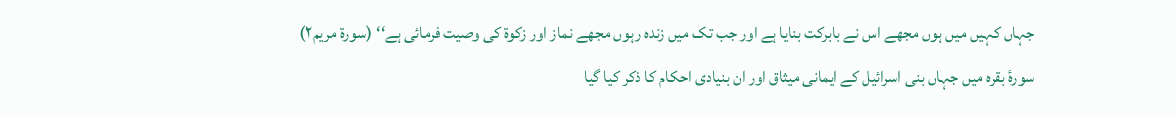جہاں کہیں میں ہوں مجھے اس نے بابرکت بنایا ہے اور جب تک میں زندہ رہوں مجھے نماز اور زکوۃ کی وصیت فرمائی ہے‘‘ (سورۃ مریم۲) سورۂ بقرہ میں جہاں بنی اسرائیل کے ایمانی میثاق اور ان بنیادی احکام کا ذکر کیا گیا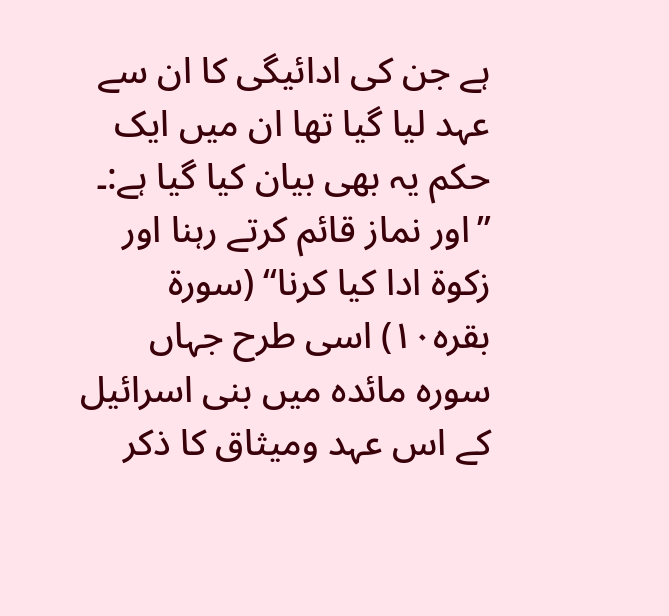ہے جن کی ادائیگی کا ان سے عہد لیا گیا تھا ان میں ایک حکم یہ بھی بیان کیا گیا ہے:۔ ’’اور نماز قائم کرتے رہنا اور زکوۃ ادا کیا کرنا‘‘ (سورۃ بقرہ۱۰) اسی طرح جہاں سورہ مائدہ میں بنی اسرائیل کے اس عہد ومیثاق کا ذکر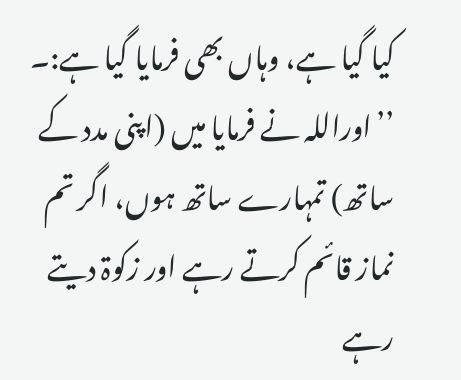کیا گیا ہے، وہاں بھی فرمایا گیا ہے:۔ ’’اوراللہ نے فرمایا میں (اپنی مدد کے ساتھ) تمہارے ساتھ ہوں، اگر تم نماز قائم کرتے رہے اور زکوۃ دیتے رہے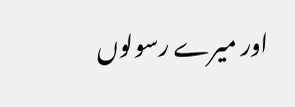اور میرے رسولوں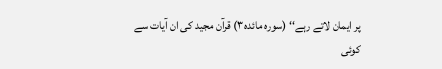پر ایمان لاتے رہے‘‘ (سورہ مائدہ۳) قرآن مجید کی ان آیات سے
کوئی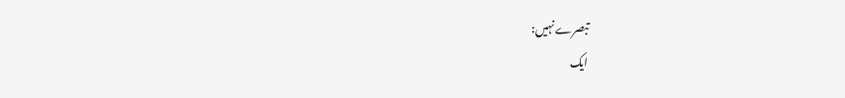تبصرے نہیں:
ایک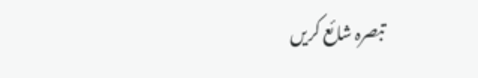تبصرہ شائع کریں